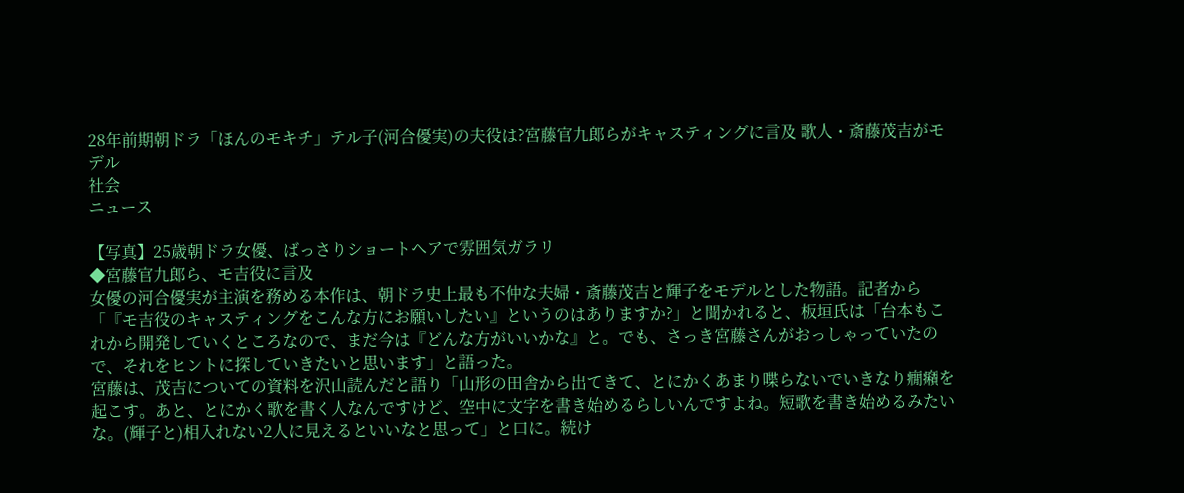28年前期朝ドラ「ほんのモキチ」テル子(河合優実)の夫役は?宮藤官九郎らがキャスティングに言及 歌人・斎藤茂吉がモデル
社会
ニュース

【写真】25歳朝ドラ女優、ばっさりショートヘアで雰囲気ガラリ
◆宮藤官九郎ら、モ吉役に言及
女優の河合優実が主演を務める本作は、朝ドラ史上最も不仲な夫婦・斎藤茂吉と輝子をモデルとした物語。記者から「『モ吉役のキャスティングをこんな方にお願いしたい』というのはありますか?」と聞かれると、板垣氏は「台本もこれから開発していくところなので、まだ今は『どんな方がいいかな』と。でも、さっき宮藤さんがおっしゃっていたので、それをヒントに探していきたいと思います」と語った。
宮藤は、茂吉についての資料を沢山読んだと語り「山形の田舎から出てきて、とにかくあまり喋らないでいきなり癇癪を起こす。あと、とにかく歌を書く人なんですけど、空中に文字を書き始めるらしいんですよね。短歌を書き始めるみたいな。(輝子と)相入れない2人に見えるといいなと思って」と口に。続け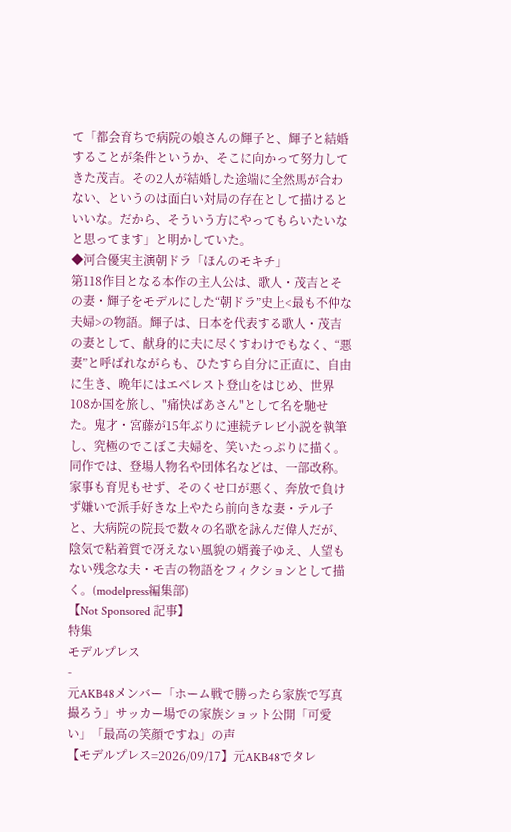て「都会育ちで病院の娘さんの輝子と、輝子と結婚することが条件というか、そこに向かって努力してきた茂吉。その2人が結婚した途端に全然馬が合わない、というのは面白い対局の存在として描けるといいな。だから、そういう方にやってもらいたいなと思ってます」と明かしていた。
◆河合優実主演朝ドラ「ほんのモキチ」
第118作目となる本作の主人公は、歌人・茂吉とその妻・輝子をモデルにした“朝ドラ”史上<最も不仲な夫婦>の物語。輝子は、日本を代表する歌人・茂吉の妻として、献身的に夫に尽くすわけでもなく、“悪妻”と呼ばれながらも、ひたすら自分に正直に、自由に生き、晩年にはエベレスト登山をはじめ、世界108か国を旅し、"痛快ばあさん"として名を馳せた。鬼才・宮藤が15年ぶりに連続テレビ小説を執筆し、究極のでこぼこ夫婦を、笑いたっぷりに描く。
同作では、登場人物名や団体名などは、一部改称。家事も育児もせず、そのくせ口が悪く、奔放で負けず嫌いで派手好きな上やたら前向きな妻・テル子と、大病院の院長で数々の名歌を詠んだ偉人だが、陰気で粘着質で冴えない風貌の婿養子ゆえ、人望もない残念な夫・モ吉の物語をフィクションとして描く。(modelpress編集部)
【Not Sponsored 記事】
特集
モデルプレス
-
元AKB48メンバー「ホーム戦で勝ったら家族で写真撮ろう」サッカー場での家族ショット公開「可愛い」「最高の笑顔ですね」の声
【モデルプレス=2026/09/17】元AKB48でタレ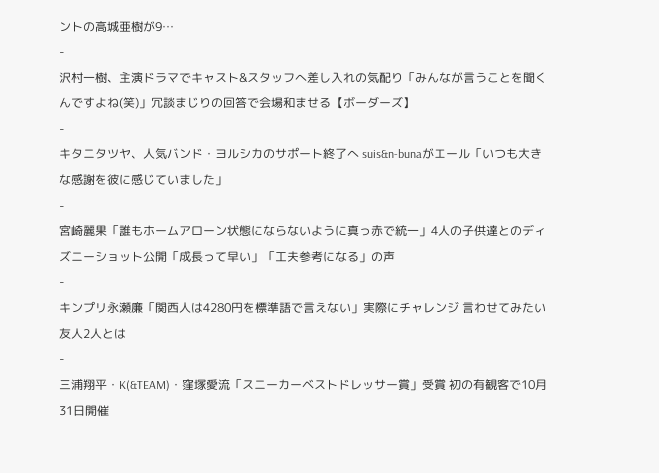ントの高城亜樹が9…
-
沢村一樹、主演ドラマでキャスト&スタッフへ差し入れの気配り「みんなが言うことを聞くんですよね(笑)」冗談まじりの回答で会場和ませる【ボーダーズ】
-
キタニタツヤ、人気バンド・ヨルシカのサポート終了へ suis&n-bunaがエール「いつも大きな感謝を彼に感じていました」
-
宮崎麗果「誰もホームアローン状態にならないように真っ赤で統一」4人の子供達とのディズニーショット公開「成長って早い」「工夫参考になる」の声
-
キンプリ永瀬廉「関西人は4280円を標準語で言えない」実際にチャレンジ 言わせてみたい友人2人とは
-
三浦翔平・K(&TEAM)・窪塚愛流「スニーカーベストドレッサー賞」受賞 初の有観客で10月31日開催